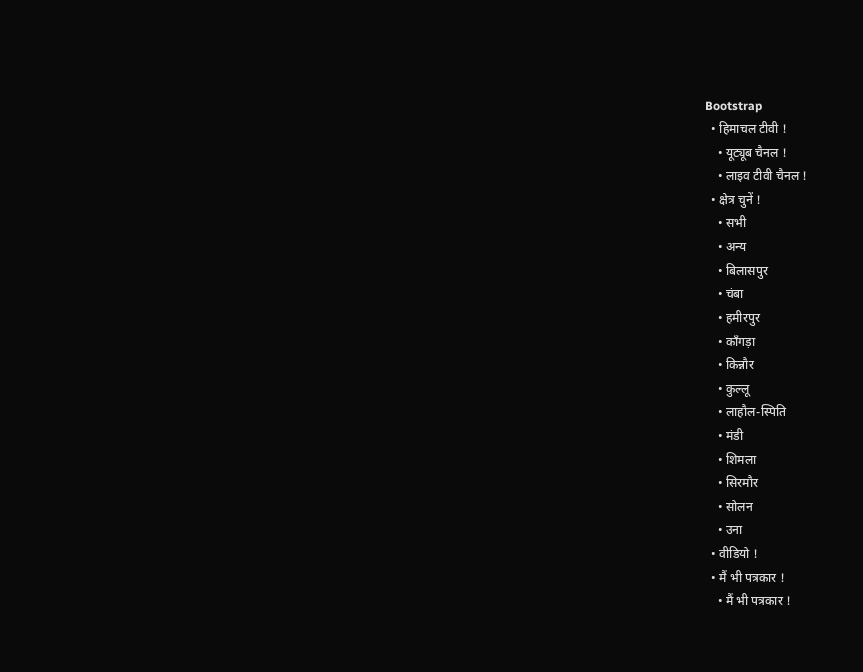Bootstrap
  • हिमाचल टीवी !
    • यूट्यूब चैनल !
    • लाइव टीवी चैनल !
  • क्षेत्र चुनें !
    • सभी
    • अन्य
    • बिलासपुर
    • चंबा
    • हमीरपुर
    • काँगड़ा
    • किन्नौर
    • कुल्लू
    • लाहौल-स्पिति
    • मंडी
    • शिमला
    • सिरमौर
    • सोलन
    • उना
  • वीडियो !
  • मैं भी पत्रकार !
    • मैं भी पत्रकार !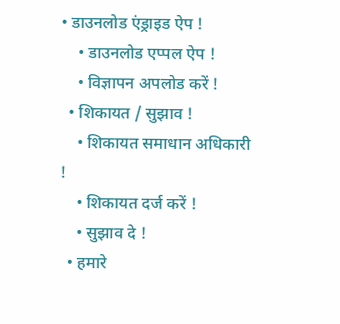• डाउनलोड एंड्राइड ऐप !
    • डाउनलोड एप्पल ऐप !
    • विज्ञापन अपलोड करें !
  • शिकायत / सुझाव !
    • शिकायत समाधान अधिकारी !
    • शिकायत दर्ज करें !
    • सुझाव दे !
  • हमारे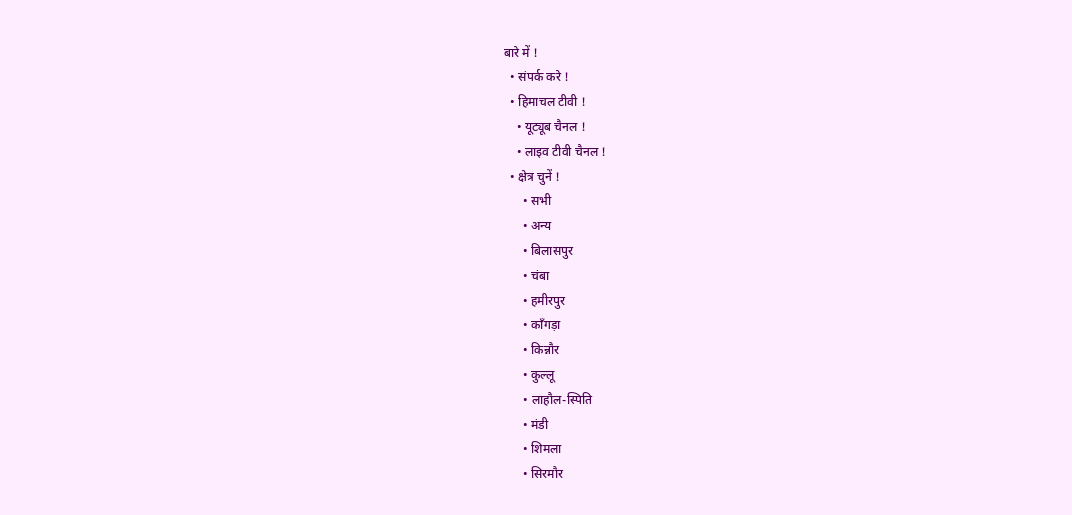बारे में !
  • संपर्क करे !
  • हिमाचल टीवी !
    • यूट्यूब चैनल !
    • लाइव टीवी चैनल !
  • क्षेत्र चुनें !
      • सभी
      • अन्य
      • बिलासपुर
      • चंबा
      • हमीरपुर
      • काँगड़ा
      • किन्नौर
      • कुल्लू
      • लाहौल-स्पिति
      • मंडी
      • शिमला
      • सिरमौर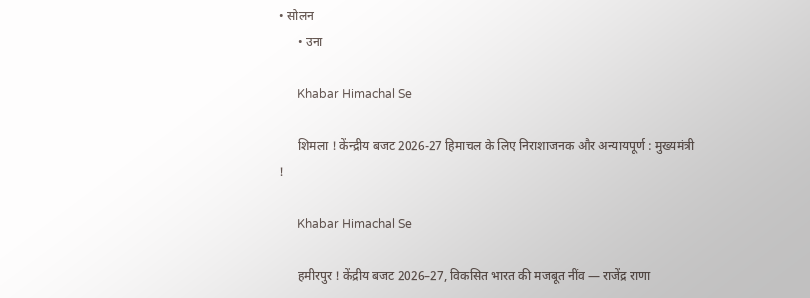• सोलन
      • उना

      Khabar Himachal Se

      शिमला ! केंन्द्रीय बजट 2026-27 हिमाचल के लिए निराशाजनक और अन्यायपूर्ण : मुख्यमंत्री !

      Khabar Himachal Se

      हमीरपुर ! केंद्रीय बजट 2026–27, विकसित भारत की मजबूत नींव — राजेंद्र राणा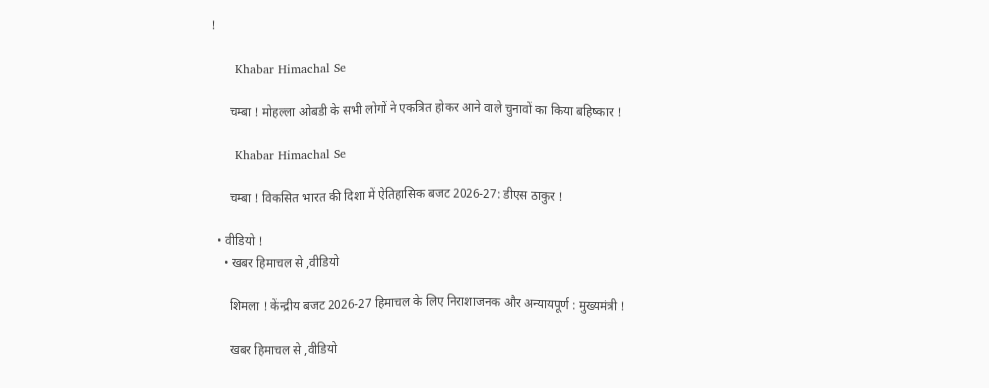!

      Khabar Himachal Se

      चम्बा ! मोहल्ला ओबडी के सभी लोगों ने एकत्रित होकर आने वाले चुनावों का किया बहिष्कार !

      Khabar Himachal Se

      चम्बा ! विकसित भारत की दिशा में ऐतिहासिक बजट 2026-27: डीएस ठाकुर !

  • वीडियो !
    • खबर हिमाचल से ,वीडियो

      शिमला ! केंन्द्रीय बजट 2026-27 हिमाचल के लिए निराशाजनक और अन्यायपूर्ण : मुख्यमंत्री !

      खबर हिमाचल से ,वीडियो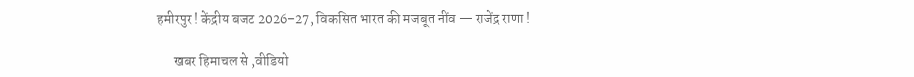हमीरपुर ! केंद्रीय बजट 2026–27, विकसित भारत की मजबूत नींव — राजेंद्र राणा !

      खबर हिमाचल से ,वीडियो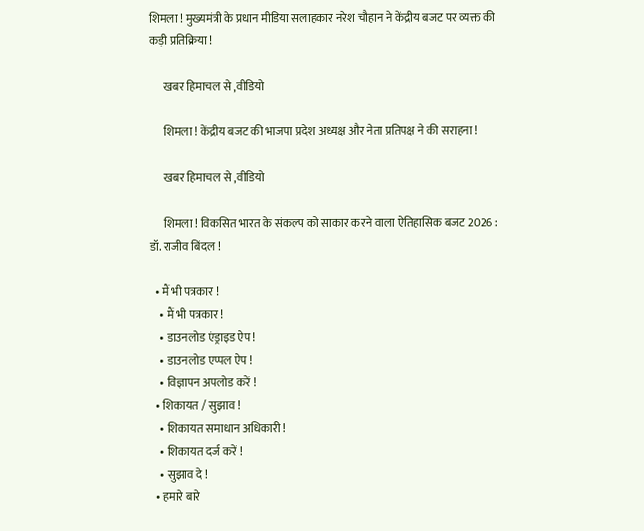शिमला ! मुख्यमंत्री के प्रधान मीडिया सलाहकार नरेश चौहान ने केंद्रीय बजट पर व्यक्त की कड़ी प्रतिक्रिया !

      खबर हिमाचल से ,वीडियो

      शिमला ! केंद्रीय बजट की भाजपा प्रदेश अध्यक्ष और नेता प्रतिपक्ष ने की सराहना !

      खबर हिमाचल से ,वीडियो

      शिमला ! विकसित भारत के संकल्प को साकार करने वाला ऐतिहासिक बजट 2026 : डॉ. राजीव बिंदल !

  • मैं भी पत्रकार !
    • मैं भी पत्रकार !
    • डाउनलोड एंड्राइड ऐप !
    • डाउनलोड एप्पल ऐप !
    • विज्ञापन अपलोड करें !
  • शिकायत / सुझाव !
    • शिकायत समाधान अधिकारी !
    • शिकायत दर्ज करें !
    • सुझाव दे !
  • हमारे बारे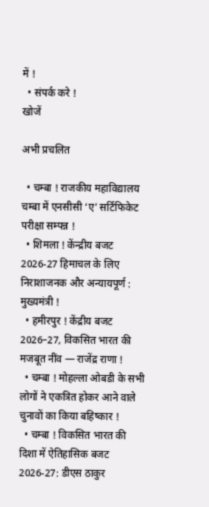में !
  • संपर्क करे !
खोजें

अभी प्रचलित

  • चम्बा ! राजकीय महाविद्यालय चम्बा में एनसीसी ‘ए’ सर्टिफिकेट परीक्षा सम्पन्न !
  • शिमला ! केंन्द्रीय बजट 2026-27 हिमाचल के लिए निराशाजनक और अन्यायपूर्ण : मुख्यमंत्री !
  • हमीरपुर ! केंद्रीय बजट 2026–27, विकसित भारत की मजबूत नींव — राजेंद्र राणा !
  • चम्बा ! मोहल्ला ओबडी के सभी लोगों ने एकत्रित होकर आने वाले चुनावों का किया बहिष्कार !
  • चम्बा ! विकसित भारत की दिशा में ऐतिहासिक बजट 2026-27: डीएस ठाकुर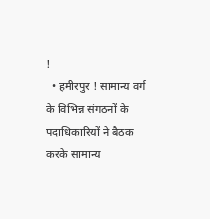!
  • हमीरपुर ! सामान्य वर्ग के विभिन्न संगठनों के पदाधिकारियों ने बैठक करके सामान्य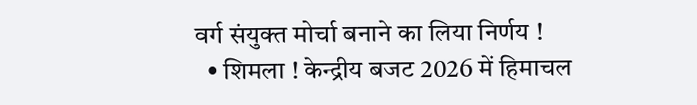वर्ग संयुक्त मोर्चा बनाने का लिया निर्णय !
  • शिमला ! केन्द्रीय बजट 2026 में हिमाचल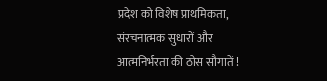प्रदेश को विशेष प्राथमिकता, संरचनात्मक सुधारों और आत्मनिर्भरता की ठोस सौगातें !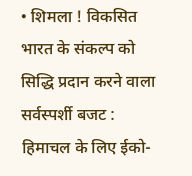• शिमला ! विकसित भारत के संकल्प को सिद्धि प्रदान करने वाला सर्वस्पर्शी बजट : हिमाचल के लिए ईको-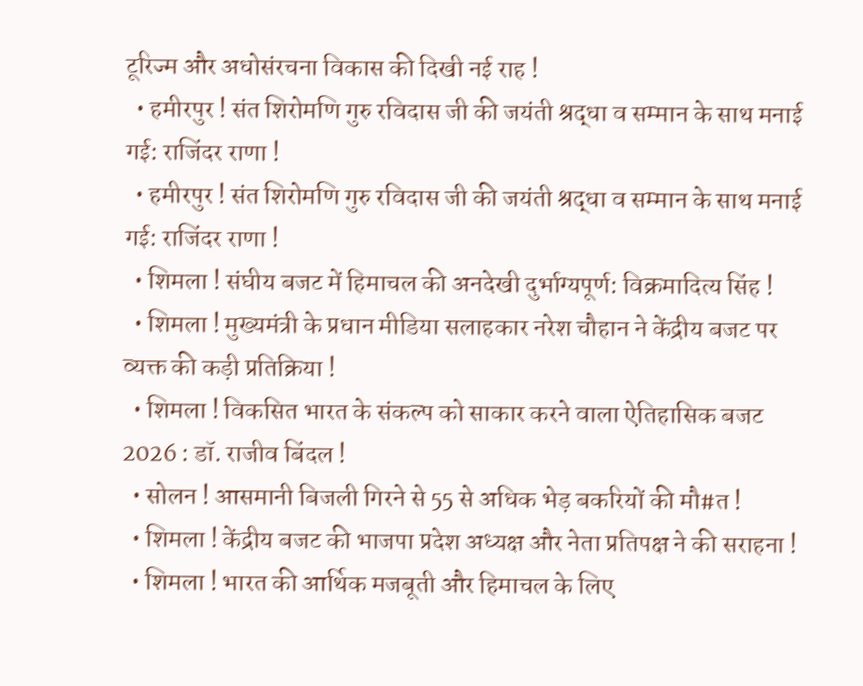टूरिज्म और अधोसंरचना विकास की दिखी नई राह !
  • हमीरपुर ! संत शिरोमणि गुरु रविदास जी की जयंती श्रद्धा व सम्मान के साथ मनाई गई: राजिंदर राणा !
  • हमीरपुर ! संत शिरोमणि गुरु रविदास जी की जयंती श्रद्धा व सम्मान के साथ मनाई गई: राजिंदर राणा !
  • शिमला ! संघीय बजट में हिमाचल की अनदेखी दुर्भाग्यपूर्ण: विक्रमादित्य सिंह !
  • शिमला ! मुख्यमंत्री के प्रधान मीडिया सलाहकार नरेश चौहान ने केंद्रीय बजट पर व्यक्त की कड़ी प्रतिक्रिया !
  • शिमला ! विकसित भारत के संकल्प को साकार करने वाला ऐतिहासिक बजट 2026 : डॉ. राजीव बिंदल !
  • सोलन ! आसमानी बिजली गिरने से 55 से अधिक भेड़ बकरियों की मौ#त !
  • शिमला ! केंद्रीय बजट की भाजपा प्रदेश अध्यक्ष और नेता प्रतिपक्ष ने की सराहना !
  • शिमला ! भारत की आर्थिक मजबूती और हिमाचल के लिए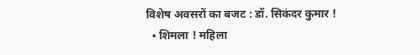विशेष अवसरों का बजट : डॉ. सिकंदर कुमार !
  • शिमला ! महिला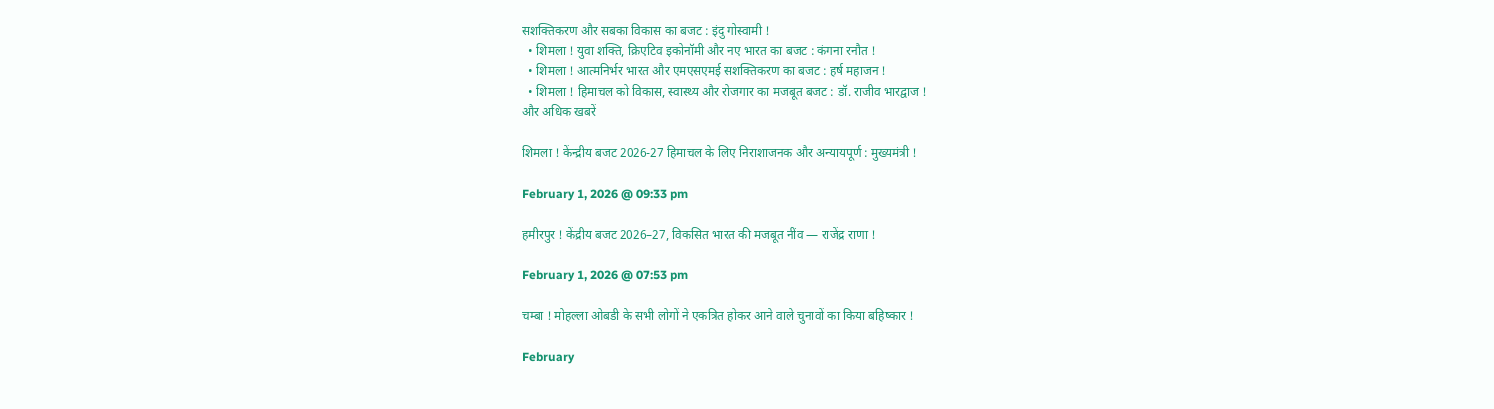सशक्तिकरण और सबका विकास का बजट : इंदु गोस्वामी !
  • शिमला ! युवा शक्ति, क्रिएटिव इकोनॉमी और नए भारत का बजट : कंगना रनौत !
  • शिमला ! आत्मनिर्भर भारत और एमएसएमई सशक्तिकरण का बजट : हर्ष महाजन !
  • शिमला ! हिमाचल को विकास, स्वास्थ्य और रोजगार का मजबूत बजट : डॉ. राजीव भारद्वाज !
और अधिक खबरें

शिमला ! केंन्द्रीय बजट 2026-27 हिमाचल के लिए निराशाजनक और अन्यायपूर्ण : मुख्यमंत्री !

February 1, 2026 @ 09:33 pm

हमीरपुर ! केंद्रीय बजट 2026–27, विकसित भारत की मजबूत नींव — राजेंद्र राणा !

February 1, 2026 @ 07:53 pm

चम्बा ! मोहल्ला ओबडी के सभी लोगों ने एकत्रित होकर आने वाले चुनावों का किया बहिष्कार !

February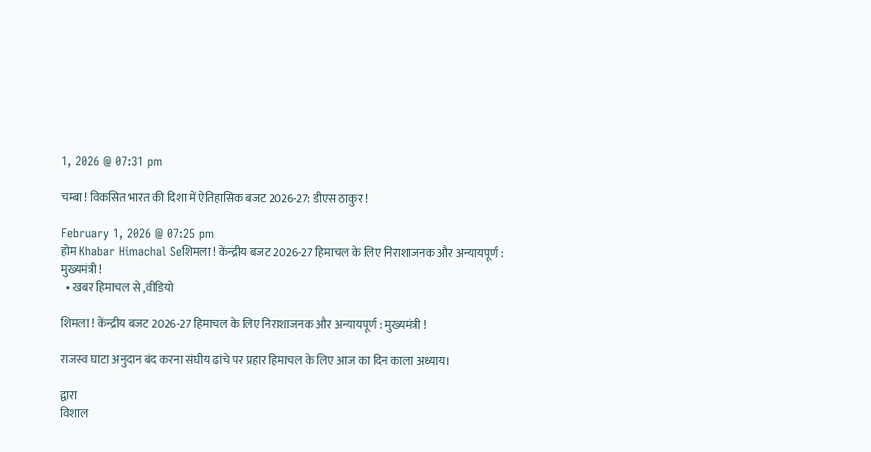1, 2026 @ 07:31 pm

चम्बा ! विकसित भारत की दिशा में ऐतिहासिक बजट 2026-27: डीएस ठाकुर !

February 1, 2026 @ 07:25 pm
होम Khabar Himachal Seशिमला ! केंन्द्रीय बजट 2026-27 हिमाचल के लिए निराशाजनक और अन्यायपूर्ण : मुख्यमंत्री !
  • खबर हिमाचल से ,वीडियो

शिमला ! केंन्द्रीय बजट 2026-27 हिमाचल के लिए निराशाजनक और अन्यायपूर्ण : मुख्यमंत्री !

राजस्व घाटा अनुदान बंद करना संघीय ढांचे पर प्रहार हिमाचल के लिए आज का दिन काला अध्याय।

द्वारा
विशाल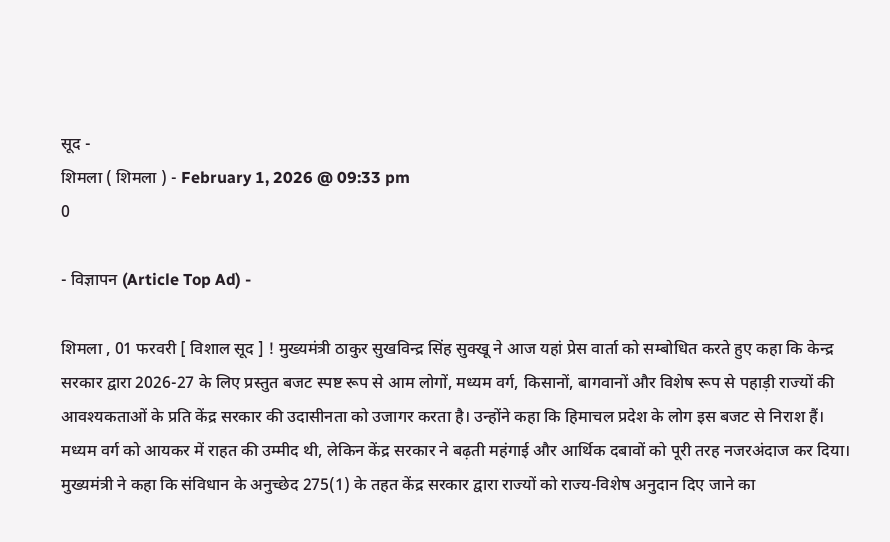सूद -
शिमला ( शिमला ) - February 1, 2026 @ 09:33 pm
0

- विज्ञापन (Article Top Ad) -

शिमला , 01 फरवरी [ विशाल सूद ] ! मुख्यमंत्री ठाकुर सुखविन्द्र सिंह सुक्खू ने आज यहां प्रेस वार्ता को सम्बोधित करते हुए कहा कि केन्द्र सरकार द्वारा 2026-27 के लिए प्रस्तुत बजट स्पष्ट रूप से आम लोगों, मध्यम वर्ग, किसानों, बागवानों और विशेष रूप से पहाड़ी राज्यों की आवश्यकताओं के प्रति केंद्र सरकार की उदासीनता को उजागर करता है। उन्होंने कहा कि हिमाचल प्रदेश के लोग इस बजट से निराश हैं। मध्यम वर्ग को आयकर में राहत की उम्मीद थी, लेकिन केंद्र सरकार ने बढ़ती महंगाई और आर्थिक दबावों को पूरी तरह नजरअंदाज कर दिया। मुख्यमंत्री ने कहा कि संविधान के अनुच्छेद 275(1) के तहत केंद्र सरकार द्वारा राज्यों को राज्य-विशेष अनुदान दिए जाने का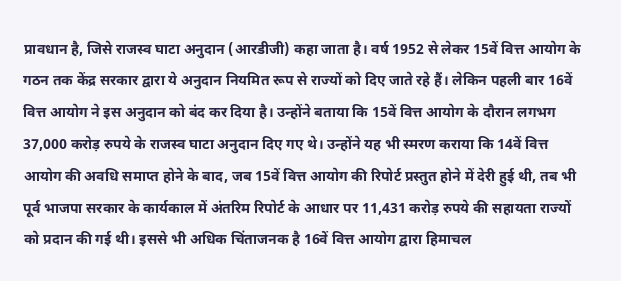प्रावधान है, जिसे राजस्व घाटा अनुदान (आरडीजी) कहा जाता है। वर्ष 1952 से लेकर 15वें वित्त आयोग के गठन तक केंद्र सरकार द्वारा ये अनुदान नियमित रूप से राज्यों को दिए जाते रहे हैं। लेकिन पहली बार 16वें वित्त आयोग ने इस अनुदान को बंद कर दिया है। उन्होंने बताया कि 15वें वित्त आयोग के दौरान लगभग 37,000 करोड़ रुपये के राजस्व घाटा अनुदान दिए गए थे। उन्होंने यह भी स्मरण कराया कि 14वें वित्त आयोग की अवधि समाप्त होने के बाद, जब 15वें वित्त आयोग की रिपोर्ट प्रस्तुत होने में देरी हुई थी, तब भी पूर्व भाजपा सरकार के कार्यकाल में अंतरिम रिपोर्ट के आधार पर 11,431 करोड़ रुपये की सहायता राज्यों को प्रदान की गई थी। इससे भी अधिक चिंताजनक है 16वें वित्त आयोग द्वारा हिमाचल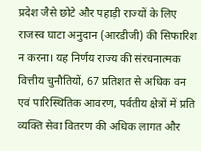प्रदेश जैसे छोटे और पहाड़ी राज्यों के लिए राजस्व घाटा अनुदान (आरडीजी) की सिफारिश न करना। यह निर्णय राज्य की संरचनात्मक वित्तीय चुनौतियों, 67 प्रतिशत से अधिक वन एवं पारिस्थितिक आवरण, पर्वतीय क्षेत्रों में प्रति व्यक्ति सेवा वितरण की अधिक लागत और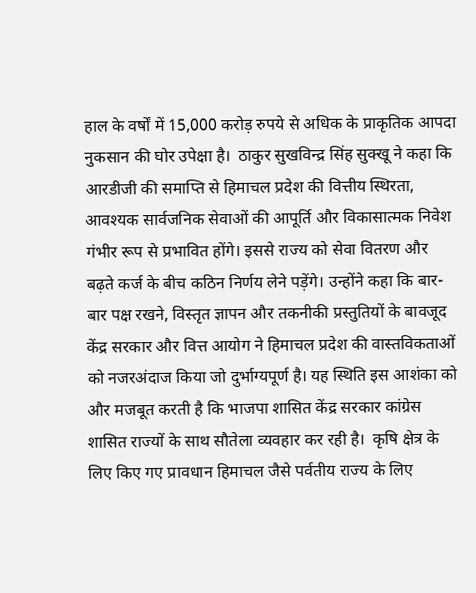हाल के वर्षों में 15,000 करोड़ रुपये से अधिक के प्राकृतिक आपदा नुकसान की घोर उपेक्षा है।  ठाकुर सुखविन्द्र सिंह सुक्खू ने कहा कि आरडीजी की समाप्ति से हिमाचल प्रदेश की वित्तीय स्थिरता, आवश्यक सार्वजनिक सेवाओं की आपूर्ति और विकासात्मक निवेश गंभीर रूप से प्रभावित होंगे। इससे राज्य को सेवा वितरण और बढ़ते कर्ज के बीच कठिन निर्णय लेने पड़ेंगे। उन्होंने कहा कि बार-बार पक्ष रखने, विस्तृत ज्ञापन और तकनीकी प्रस्तुतियों के बावजूद केंद्र सरकार और वित्त आयोग ने हिमाचल प्रदेश की वास्तविकताओं को नजरअंदाज किया जो दुर्भाग्यपूर्ण है। यह स्थिति इस आशंका को और मजबूत करती है कि भाजपा शासित केंद्र सरकार कांग्रेस शासित राज्यों के साथ सौतेला व्यवहार कर रही है।  कृषि क्षेत्र के लिए किए गए प्रावधान हिमाचल जैसे पर्वतीय राज्य के लिए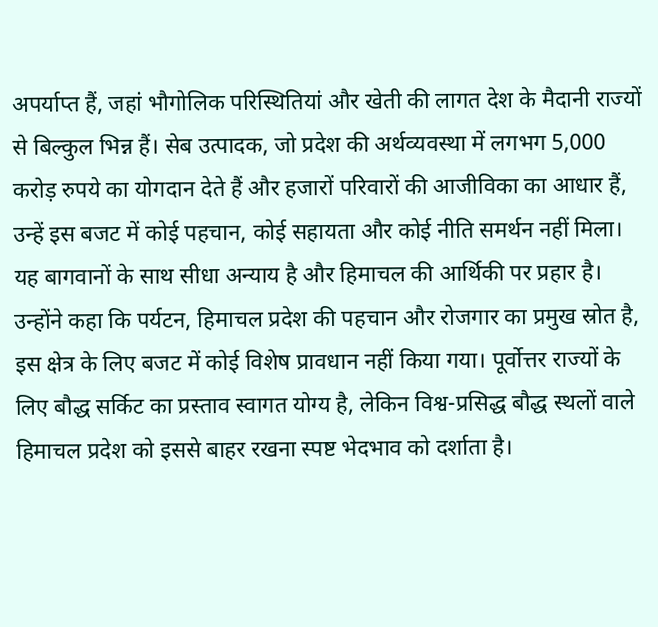अपर्याप्त हैं, जहां भौगोलिक परिस्थितियां और खेती की लागत देश के मैदानी राज्यों से बिल्कुल भिन्न हैं। सेब उत्पादक, जो प्रदेश की अर्थव्यवस्था में लगभग 5,000 करोड़ रुपये का योगदान देते हैं और हजारों परिवारों की आजीविका का आधार हैं, उन्हें इस बजट में कोई पहचान, कोई सहायता और कोई नीति समर्थन नहीं मिला। यह बागवानों के साथ सीधा अन्याय है और हिमाचल की आर्थिकी पर प्रहार है। उन्होंने कहा कि पर्यटन, हिमाचल प्रदेश की पहचान और रोजगार का प्रमुख स्रोत है, इस क्षेत्र के लिए बजट में कोई विशेष प्रावधान नहीं किया गया। पूर्वोत्तर राज्यों के लिए बौद्ध सर्किट का प्रस्ताव स्वागत योग्य है, लेकिन विश्व-प्रसिद्ध बौद्ध स्थलों वाले हिमाचल प्रदेश को इससे बाहर रखना स्पष्ट भेदभाव को दर्शाता है।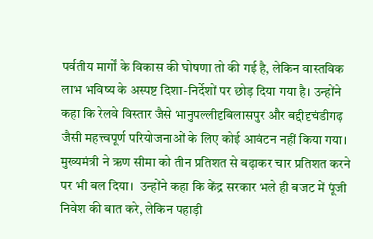पर्वतीय मार्गों के विकास की घोषणा तो की गई है, लेकिन वास्तविक लाभ भविष्य के अस्पष्ट दिशा-निर्देशों पर छोड़ दिया गया है। उन्होंने कहा कि रेलवे विस्तार जैसे भानुपल्लीदृबिलासपुर और बद्दीदृचंडीगढ़ जैसी महत्त्वपूर्ण परियोजनाओं के लिए कोई आवंटन नहीं किया गया।  मुख्यमंत्री ने ऋण सीमा को तीन प्रतिशत से बढ़ाकर चार प्रतिशत करने पर भी बल दिया।  उन्होंने कहा कि केंद्र सरकार भले ही बजट में पूंजी निवेश की बात करे, लेकिन पहाड़ी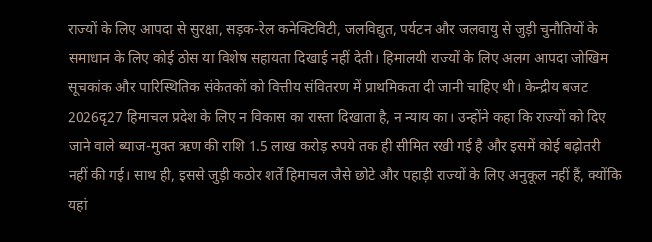राज्यों के लिए आपदा से सुरक्षा, सड़क-रेल कनेक्टिविटी, जलविद्युत, पर्यटन और जलवायु से जुड़ी चुनौतियों के समाधान के लिए कोई ठोस या विशेष सहायता दिखाई नहीं देती। हिमालयी राज्यों के लिए अलग आपदा जोखिम सूचकांक और पारिस्थितिक संकेतकों को वित्तीय संवितरण में प्राथमिकता दी जानी चाहिए थी। केन्द्रीय बजट 2026दृ27 हिमाचल प्रदेश के लिए न विकास का रास्ता दिखाता है, न न्याय का। उन्होंने कहा कि राज्यों को दिए जाने वाले ब्याज-मुक्त ऋण की राशि 1.5 लाख करोड़ रुपये तक ही सीमित रखी गई है और इसमें कोई बढ़ोतरी नहीं की गई। साथ ही, इससे जुड़ी कठोर शर्तें हिमाचल जैसे छोटे और पहाड़ी राज्यों के लिए अनुकूल नहीं हैं, क्योंकि यहां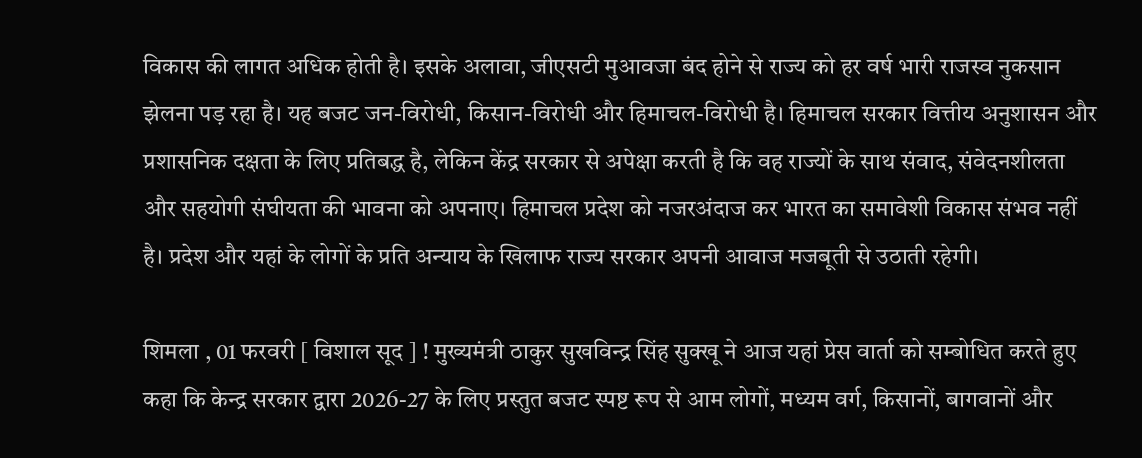विकास की लागत अधिक होती है। इसके अलावा, जीएसटी मुआवजा बंद होने से राज्य को हर वर्ष भारी राजस्व नुकसान झेलना पड़ रहा है। यह बजट जन-विरोधी, किसान-विरोधी और हिमाचल-विरोधी है। हिमाचल सरकार वित्तीय अनुशासन और प्रशासनिक दक्षता के लिए प्रतिबद्ध है, लेकिन केंद्र सरकार से अपेक्षा करती है कि वह राज्यों के साथ संवाद, संवेदनशीलता और सहयोगी संघीयता की भावना को अपनाए। हिमाचल प्रदेश को नजरअंदाज कर भारत का समावेशी विकास संभव नहीं है। प्रदेश और यहां के लोगों के प्रति अन्याय के खिलाफ राज्य सरकार अपनी आवाज मजबूती से उठाती रहेगी।

शिमला , 01 फरवरी [ विशाल सूद ] ! मुख्यमंत्री ठाकुर सुखविन्द्र सिंह सुक्खू ने आज यहां प्रेस वार्ता को सम्बोधित करते हुए कहा कि केन्द्र सरकार द्वारा 2026-27 के लिए प्रस्तुत बजट स्पष्ट रूप से आम लोगों, मध्यम वर्ग, किसानों, बागवानों और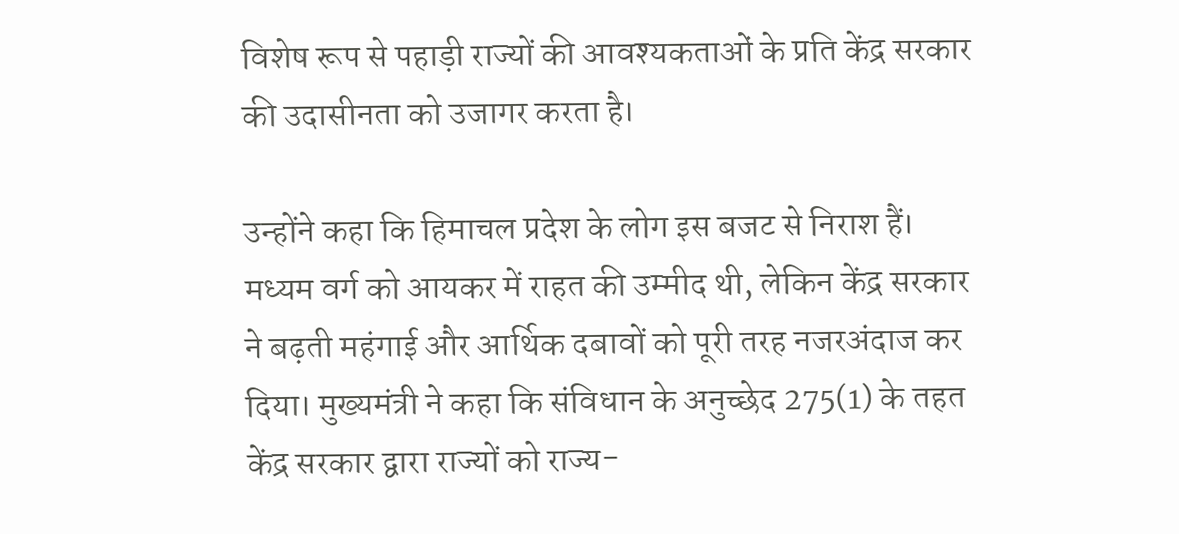विशेष रूप से पहाड़ी राज्यों की आवश्यकताओं के प्रति केंद्र सरकार की उदासीनता को उजागर करता है।

उन्होंने कहा कि हिमाचल प्रदेश के लोग इस बजट से निराश हैं। मध्यम वर्ग को आयकर में राहत की उम्मीद थी, लेकिन केंद्र सरकार ने बढ़ती महंगाई और आर्थिक दबावों को पूरी तरह नजरअंदाज कर दिया। मुख्यमंत्री ने कहा कि संविधान के अनुच्छेद 275(1) के तहत केंद्र सरकार द्वारा राज्यों को राज्य-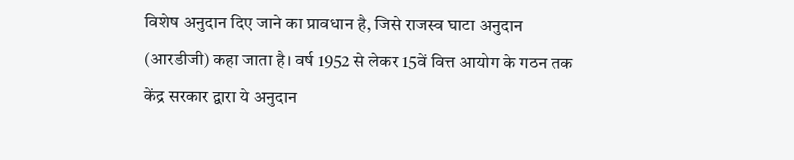विशेष अनुदान दिए जाने का प्रावधान है, जिसे राजस्व घाटा अनुदान (आरडीजी) कहा जाता है। वर्ष 1952 से लेकर 15वें वित्त आयोग के गठन तक केंद्र सरकार द्वारा ये अनुदान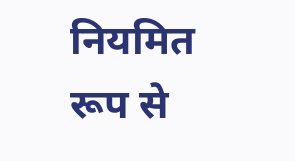नियमित रूप से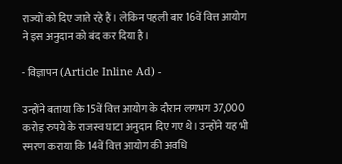राज्यों को दिए जाते रहे हैं। लेकिन पहली बार 16वें वित्त आयोग ने इस अनुदान को बंद कर दिया है।

- विज्ञापन (Article Inline Ad) -

उन्होंने बताया कि 15वें वित्त आयोग के दौरान लगभग 37,000 करोड़ रुपये के राजस्व घाटा अनुदान दिए गए थे। उन्होंने यह भी स्मरण कराया कि 14वें वित्त आयोग की अवधि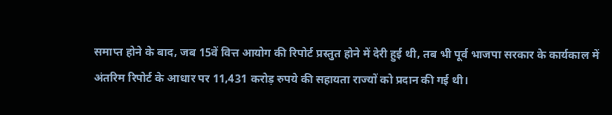समाप्त होने के बाद, जब 15वें वित्त आयोग की रिपोर्ट प्रस्तुत होने में देरी हुई थी, तब भी पूर्व भाजपा सरकार के कार्यकाल में अंतरिम रिपोर्ट के आधार पर 11,431 करोड़ रुपये की सहायता राज्यों को प्रदान की गई थी।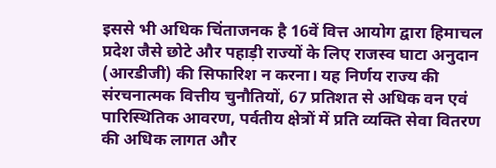इससे भी अधिक चिंताजनक है 16वें वित्त आयोग द्वारा हिमाचल प्रदेश जैसे छोटे और पहाड़ी राज्यों के लिए राजस्व घाटा अनुदान (आरडीजी) की सिफारिश न करना। यह निर्णय राज्य की संरचनात्मक वित्तीय चुनौतियों, 67 प्रतिशत से अधिक वन एवं पारिस्थितिक आवरण, पर्वतीय क्षेत्रों में प्रति व्यक्ति सेवा वितरण की अधिक लागत और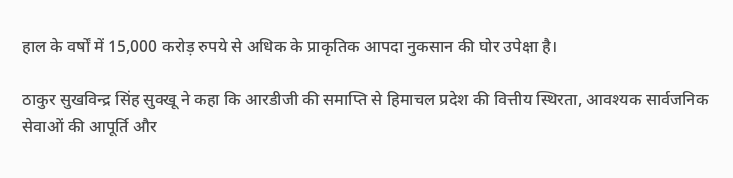हाल के वर्षों में 15,000 करोड़ रुपये से अधिक के प्राकृतिक आपदा नुकसान की घोर उपेक्षा है।

ठाकुर सुखविन्द्र सिंह सुक्खू ने कहा कि आरडीजी की समाप्ति से हिमाचल प्रदेश की वित्तीय स्थिरता, आवश्यक सार्वजनिक सेवाओं की आपूर्ति और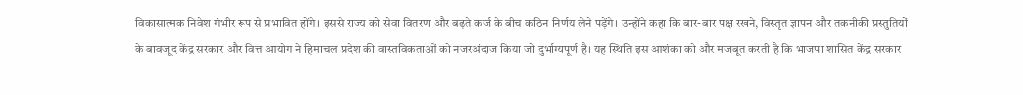विकासात्मक निवेश गंभीर रूप से प्रभावित होंगे। इससे राज्य को सेवा वितरण और बढ़ते कर्ज के बीच कठिन निर्णय लेने पड़ेंगे। उन्होंने कहा कि बार-बार पक्ष रखने, विस्तृत ज्ञापन और तकनीकी प्रस्तुतियों के बावजूद केंद्र सरकार और वित्त आयोग ने हिमाचल प्रदेश की वास्तविकताओं को नजरअंदाज किया जो दुर्भाग्यपूर्ण है। यह स्थिति इस आशंका को और मजबूत करती है कि भाजपा शासित केंद्र सरकार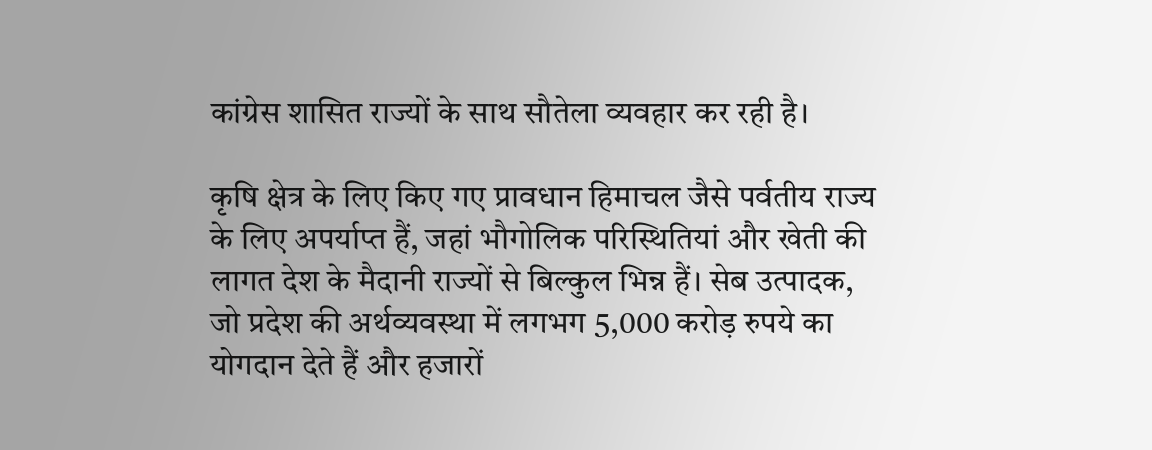कांग्रेस शासित राज्यों के साथ सौतेला व्यवहार कर रही है।

कृषि क्षेत्र के लिए किए गए प्रावधान हिमाचल जैसे पर्वतीय राज्य के लिए अपर्याप्त हैं, जहां भौगोलिक परिस्थितियां और खेती की लागत देश के मैदानी राज्यों से बिल्कुल भिन्न हैं। सेब उत्पादक, जो प्रदेश की अर्थव्यवस्था में लगभग 5,000 करोड़ रुपये का योगदान देते हैं और हजारों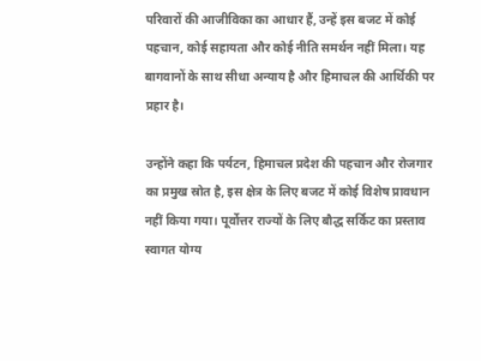परिवारों की आजीविका का आधार हैं, उन्हें इस बजट में कोई पहचान, कोई सहायता और कोई नीति समर्थन नहीं मिला। यह बागवानों के साथ सीधा अन्याय है और हिमाचल की आर्थिकी पर प्रहार है।

उन्होंने कहा कि पर्यटन, हिमाचल प्रदेश की पहचान और रोजगार का प्रमुख स्रोत है, इस क्षेत्र के लिए बजट में कोई विशेष प्रावधान नहीं किया गया। पूर्वोत्तर राज्यों के लिए बौद्ध सर्किट का प्रस्ताव स्वागत योग्य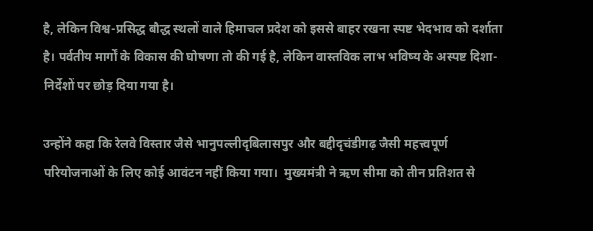है, लेकिन विश्व-प्रसिद्ध बौद्ध स्थलों वाले हिमाचल प्रदेश को इससे बाहर रखना स्पष्ट भेदभाव को दर्शाता है। पर्वतीय मार्गों के विकास की घोषणा तो की गई है, लेकिन वास्तविक लाभ भविष्य के अस्पष्ट दिशा-निर्देशों पर छोड़ दिया गया है।

उन्होंने कहा कि रेलवे विस्तार जैसे भानुपल्लीदृबिलासपुर और बद्दीदृचंडीगढ़ जैसी महत्त्वपूर्ण परियोजनाओं के लिए कोई आवंटन नहीं किया गया।  मुख्यमंत्री ने ऋण सीमा को तीन प्रतिशत से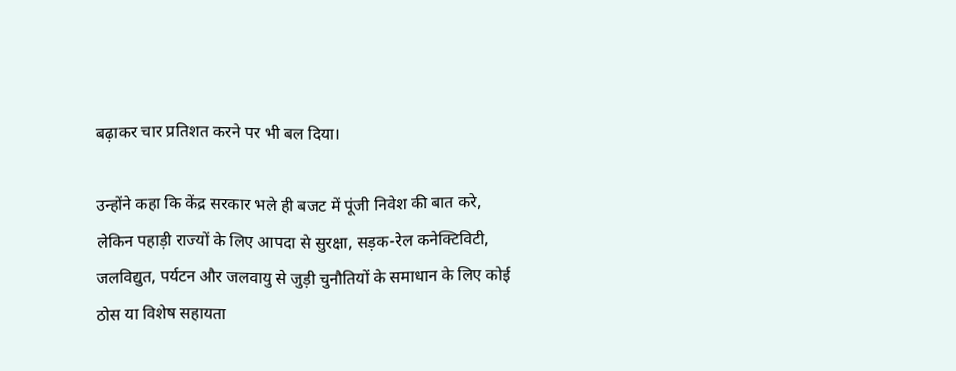बढ़ाकर चार प्रतिशत करने पर भी बल दिया।

उन्होंने कहा कि केंद्र सरकार भले ही बजट में पूंजी निवेश की बात करे, लेकिन पहाड़ी राज्यों के लिए आपदा से सुरक्षा, सड़क-रेल कनेक्टिविटी, जलविद्युत, पर्यटन और जलवायु से जुड़ी चुनौतियों के समाधान के लिए कोई ठोस या विशेष सहायता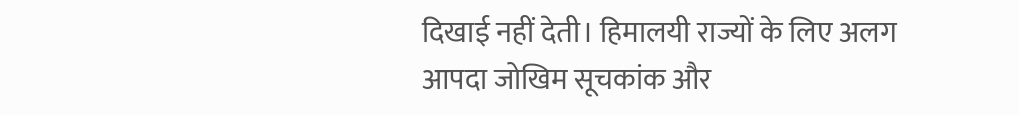दिखाई नहीं देती। हिमालयी राज्यों के लिए अलग आपदा जोखिम सूचकांक और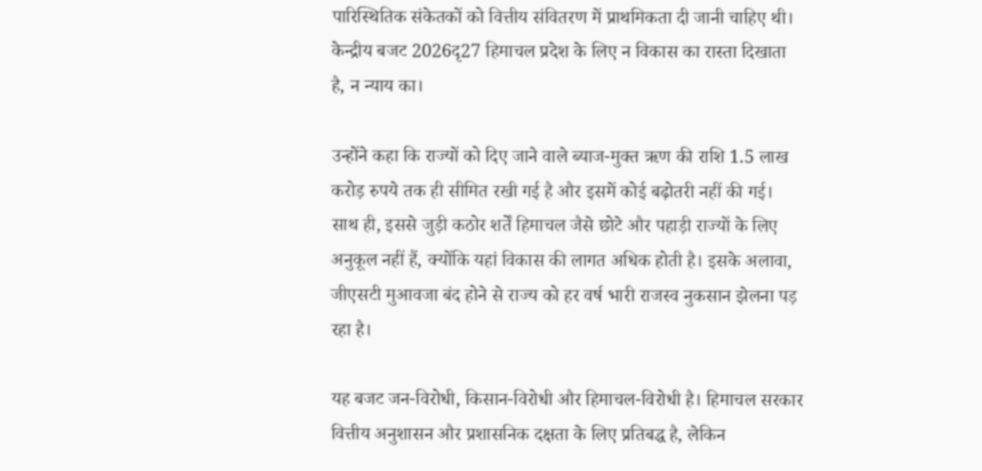पारिस्थितिक संकेतकों को वित्तीय संवितरण में प्राथमिकता दी जानी चाहिए थी। केन्द्रीय बजट 2026दृ27 हिमाचल प्रदेश के लिए न विकास का रास्ता दिखाता है, न न्याय का।

उन्होंने कहा कि राज्यों को दिए जाने वाले ब्याज-मुक्त ऋण की राशि 1.5 लाख करोड़ रुपये तक ही सीमित रखी गई है और इसमें कोई बढ़ोतरी नहीं की गई। साथ ही, इससे जुड़ी कठोर शर्तें हिमाचल जैसे छोटे और पहाड़ी राज्यों के लिए अनुकूल नहीं हैं, क्योंकि यहां विकास की लागत अधिक होती है। इसके अलावा, जीएसटी मुआवजा बंद होने से राज्य को हर वर्ष भारी राजस्व नुकसान झेलना पड़ रहा है।

यह बजट जन-विरोधी, किसान-विरोधी और हिमाचल-विरोधी है। हिमाचल सरकार वित्तीय अनुशासन और प्रशासनिक दक्षता के लिए प्रतिबद्ध है, लेकिन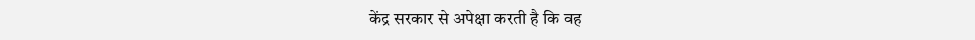केंद्र सरकार से अपेक्षा करती है कि वह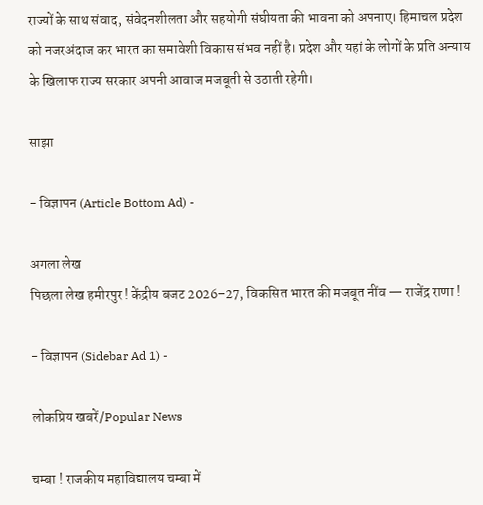राज्यों के साथ संवाद, संवेदनशीलता और सहयोगी संघीयता की भावना को अपनाए। हिमाचल प्रदेश को नजरअंदाज कर भारत का समावेशी विकास संभव नहीं है। प्रदेश और यहां के लोगों के प्रति अन्याय के खिलाफ राज्य सरकार अपनी आवाज मजबूती से उठाती रहेगी।

साझा

- विज्ञापन (Article Bottom Ad) -

अगला लेख
पिछला लेख हमीरपुर ! केंद्रीय बजट 2026–27, विकसित भारत की मजबूत नींव — राजेंद्र राणा !

- विज्ञापन (Sidebar Ad 1) -

लोकप्रिय खबरें/Popular News

चम्बा ! राजकीय महाविद्यालय चम्बा में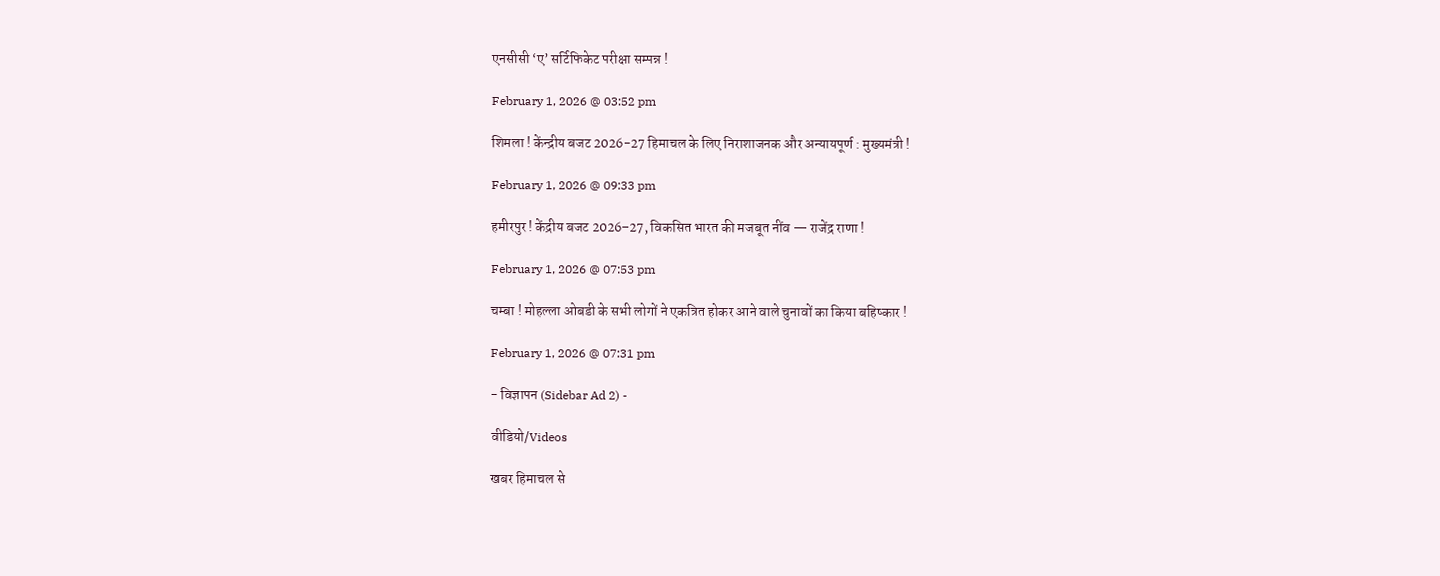एनसीसी ‘ए’ सर्टिफिकेट परीक्षा सम्पन्न !

February 1, 2026 @ 03:52 pm

शिमला ! केंन्द्रीय बजट 2026-27 हिमाचल के लिए निराशाजनक और अन्यायपूर्ण : मुख्यमंत्री !

February 1, 2026 @ 09:33 pm

हमीरपुर ! केंद्रीय बजट 2026–27, विकसित भारत की मजबूत नींव — राजेंद्र राणा !

February 1, 2026 @ 07:53 pm

चम्बा ! मोहल्ला ओबडी के सभी लोगों ने एकत्रित होकर आने वाले चुनावों का किया बहिष्कार !

February 1, 2026 @ 07:31 pm

- विज्ञापन (Sidebar Ad 2) -

वीडियो/Videos

खबर हिमाचल से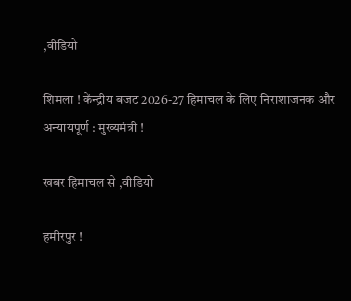,वीडियो

शिमला ! केंन्द्रीय बजट 2026-27 हिमाचल के लिए निराशाजनक और अन्यायपूर्ण : मुख्यमंत्री !

खबर हिमाचल से ,वीडियो

हमीरपुर !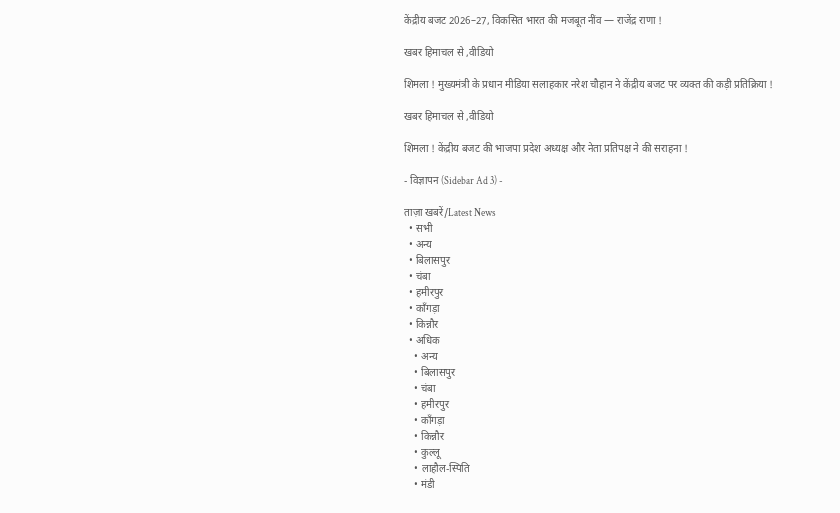केंद्रीय बजट 2026–27, विकसित भारत की मजबूत नींव — राजेंद्र राणा !

खबर हिमाचल से ,वीडियो

शिमला ! मुख्यमंत्री के प्रधान मीडिया सलाहकार नरेश चौहान ने केंद्रीय बजट पर व्यक्त की कड़ी प्रतिक्रिया !

खबर हिमाचल से ,वीडियो

शिमला ! केंद्रीय बजट की भाजपा प्रदेश अध्यक्ष और नेता प्रतिपक्ष ने की सराहना !

- विज्ञापन (Sidebar Ad 3) -

ताज़ा खबरें/Latest News
  • सभी
  • अन्य
  • बिलासपुर
  • चंबा
  • हमीरपुर
  • काँगड़ा
  • किन्नौर
  • अधिक
    • अन्य
    • बिलासपुर
    • चंबा
    • हमीरपुर
    • काँगड़ा
    • किन्नौर
    • कुल्लू
    • लाहौल-स्पिति
    • मंडी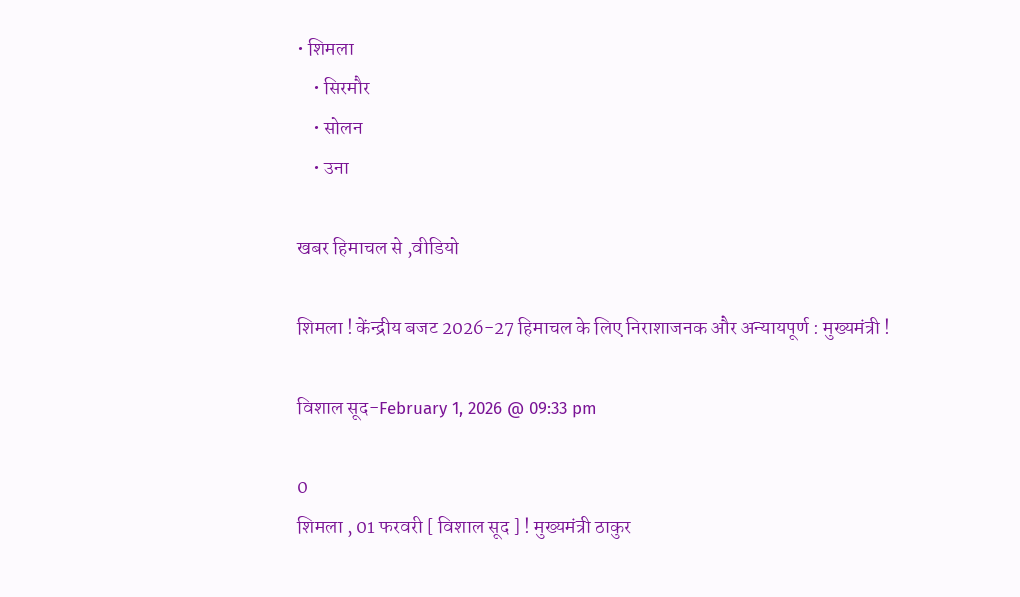• शिमला
    • सिरमौर
    • सोलन
    • उना

खबर हिमाचल से ,वीडियो

शिमला ! केंन्द्रीय बजट 2026-27 हिमाचल के लिए निराशाजनक और अन्यायपूर्ण : मुख्यमंत्री !

विशाल सूद-February 1, 2026 @ 09:33 pm

0
शिमला , 01 फरवरी [ विशाल सूद ] ! मुख्यमंत्री ठाकुर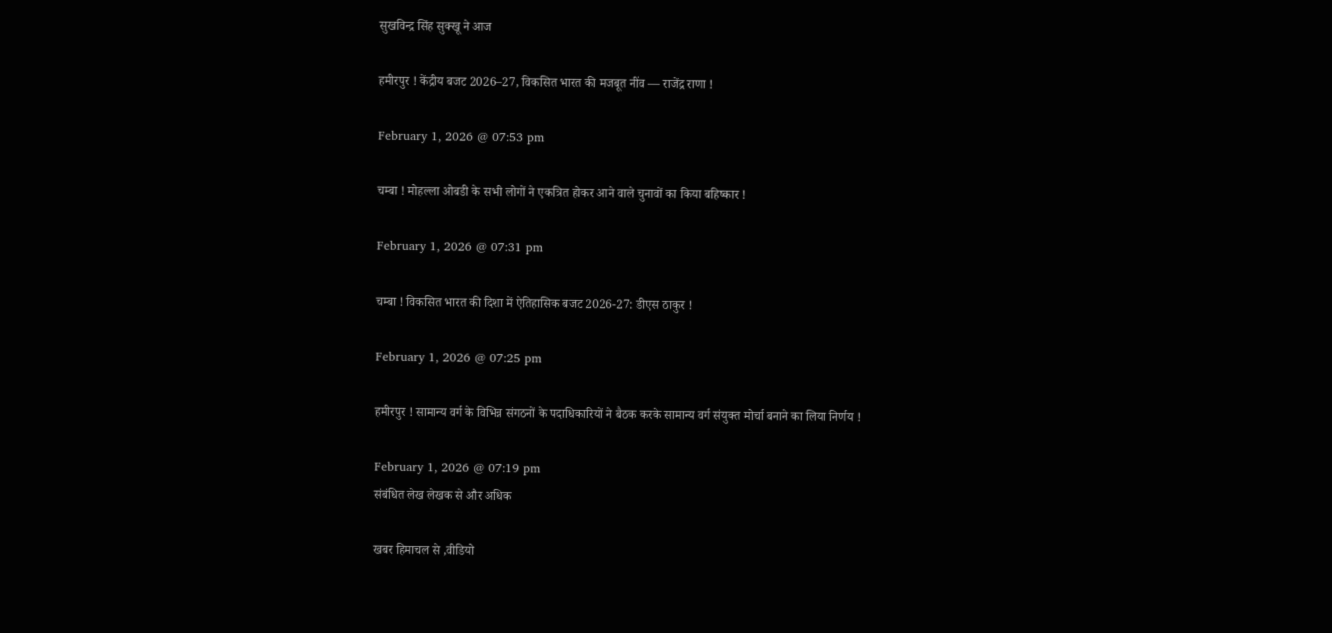सुखविन्द्र सिंह सुक्खू ने आज

हमीरपुर ! केंद्रीय बजट 2026–27, विकसित भारत की मजबूत नींव — राजेंद्र राणा !

February 1, 2026 @ 07:53 pm

चम्बा ! मोहल्ला ओबडी के सभी लोगों ने एकत्रित होकर आने वाले चुनावों का किया बहिष्कार !

February 1, 2026 @ 07:31 pm

चम्बा ! विकसित भारत की दिशा में ऐतिहासिक बजट 2026-27: डीएस ठाकुर !

February 1, 2026 @ 07:25 pm

हमीरपुर ! सामान्य वर्ग के विभिन्न संगठनों के पदाधिकारियों ने बैठक करके सामान्य वर्ग संयुक्त मोर्चा बनाने का लिया निर्णय !

February 1, 2026 @ 07:19 pm
संबंधित लेख लेखक से और अधिक

खबर हिमाचल से ,वीडियो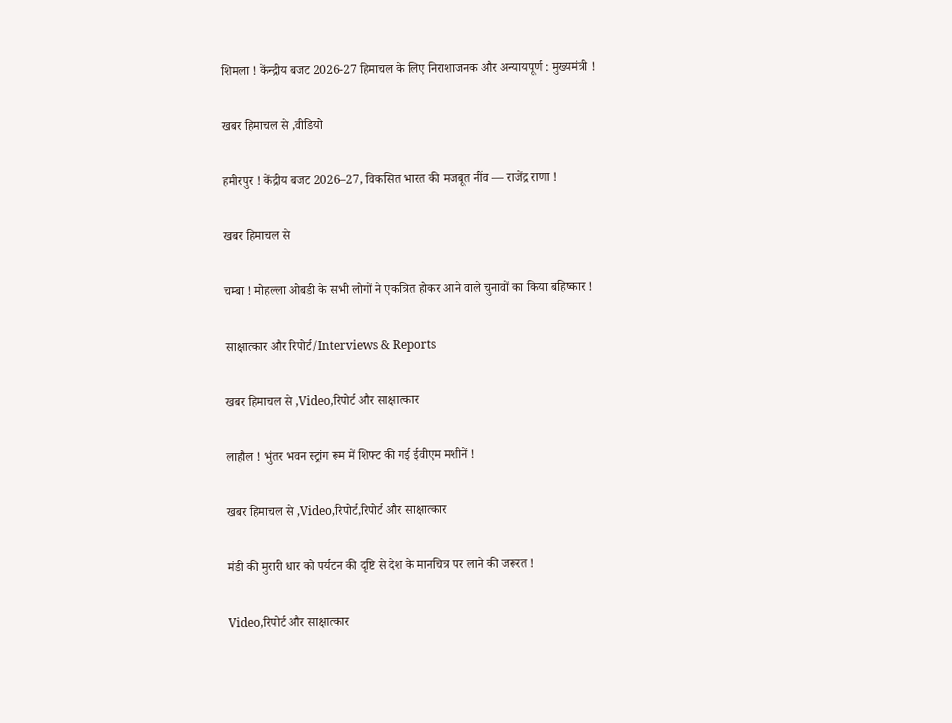शिमला ! केंन्द्रीय बजट 2026-27 हिमाचल के लिए निराशाजनक और अन्यायपूर्ण : मुख्यमंत्री !

खबर हिमाचल से ,वीडियो

हमीरपुर ! केंद्रीय बजट 2026–27, विकसित भारत की मजबूत नींव — राजेंद्र राणा !

खबर हिमाचल से

चम्बा ! मोहल्ला ओबडी के सभी लोगों ने एकत्रित होकर आने वाले चुनावों का किया बहिष्कार !

साक्षात्कार और रिपोर्ट/Interviews & Reports

खबर हिमाचल से ,Video,रिपोर्ट और साक्षात्कार

लाहौल ! भुंतर भवन स्ट्रांग रूम में शिफ्ट की गई ईवीएम मशीनें !

खबर हिमाचल से ,Video,रिपोर्ट,रिपोर्ट और साक्षात्कार

मंडी की मुरारी धार को पर्यटन की दृष्टि से देश के मानचित्र पर लाने की जरूरत !

Video,रिपोर्ट और साक्षात्कार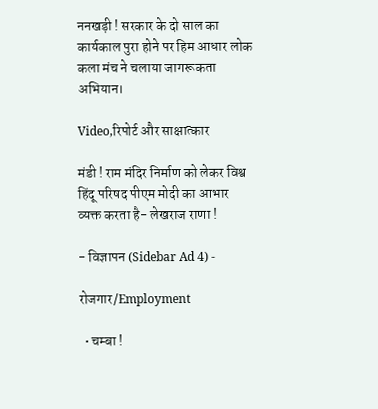ननखड़ी ! सरकार के दो साल का कार्यकाल पुरा होने पर हिम आधार लोक कला मंच ने चलाया जागरूकता अभियान।

Video,रिपोर्ट और साक्षात्कार

मंडी ! राम मंदिर निर्माण को लेकर विश्व हिंदू परिषद पीएम मोदी का आभार व्यक्त करता है- लेखराज राणा !

- विज्ञापन (Sidebar Ad 4) -

रोजगार/Employment

  • चम्बा !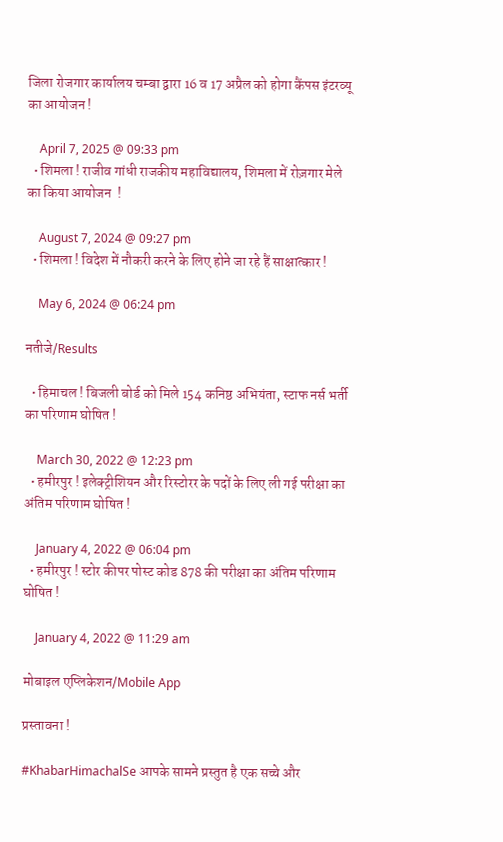जिला रोजगार कार्यालय चम्बा द्वारा 16 व 17 अप्रैल को होगा कैंपस इंटरव्यू का आयोजन !

    April 7, 2025 @ 09:33 pm
  • शिमला ! राजीव गांधी राजकीय महाविद्यालय, शिमला में रोज़गार मेले का किया आयोजन  !

    August 7, 2024 @ 09:27 pm
  • शिमला ! विदेश में नौकरी करने के लिए होने जा रहे हैं साक्षात्कार !

    May 6, 2024 @ 06:24 pm

नतीजे/Results

  • हिमाचल ! बिजली बोर्ड को मिले 154 कनिष्ठ अभियंता, स्टाफ नर्स भर्ती का परिणाम घोषित !

    March 30, 2022 @ 12:23 pm
  • हमीरपुर ! इलेक्ट्रीशियन और रिस्टोरर के पदों के लिए ली गई परीक्षा का अंतिम परिणाम घोषित !

    January 4, 2022 @ 06:04 pm
  • हमीरपुर ! स्टोर कीपर पोस्ट कोड 878 की परीक्षा का अंतिम परिणाम घोषित !

    January 4, 2022 @ 11:29 am

मोबाइल एप्लिकेशन/Mobile App

प्रस्तावना !

#KhabarHimachalSe आपके सामने प्रस्तुत है एक सच्चे और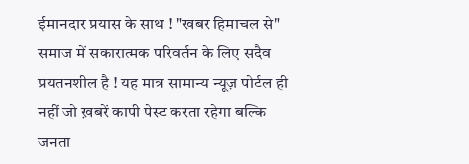ईमानदार प्रयास के साथ ! "खबर हिमाचल से" समाज में सकारात्मक परिवर्तन के लिए सदैव प्रयतनशील है ! यह मात्र सामान्य न्यूज़ पोर्टल ही नहीं जो ख़बरें कापी पेस्ट करता रहेगा बल्कि जनता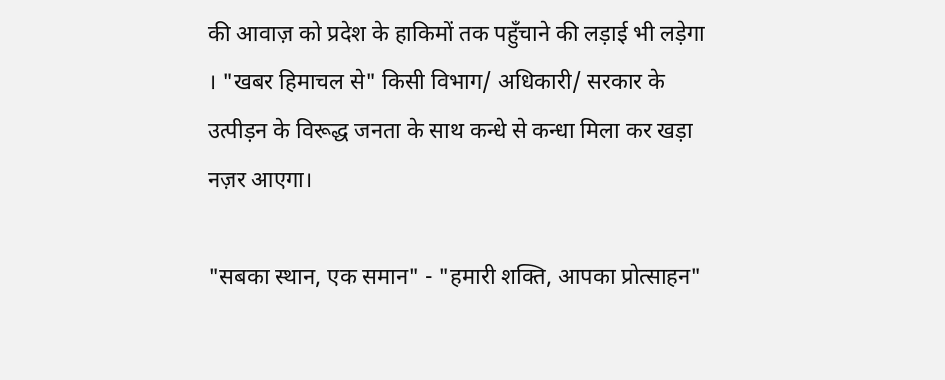की आवाज़ को प्रदेश के हाकिमों तक पहुँचाने की लड़ाई भी लड़ेगा । "खबर हिमाचल से" किसी विभाग/ अधिकारी/ सरकार के उत्पीड़न के विरूद्ध जनता के साथ कन्धे से कन्धा मिला कर खड़ा नज़र आएगा।

"सबका स्थान, एक समान" - "हमारी शक्ति, आपका प्रोत्साहन"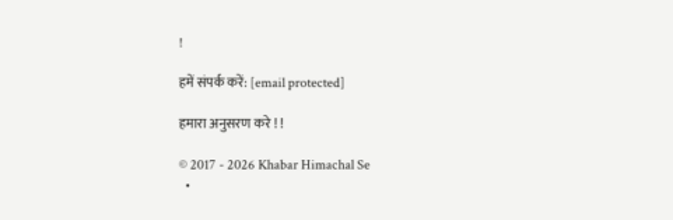!

हमें संपर्क करें: [email protected]

हमारा अनुसरण करे ! !

© 2017 - 2026 Khabar Himachal Se
  •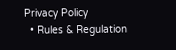Privacy Policy
  • Rules & Regulation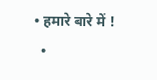• हमारे बारे में !
  •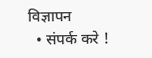विज्ञापन
  • संपर्क करे !